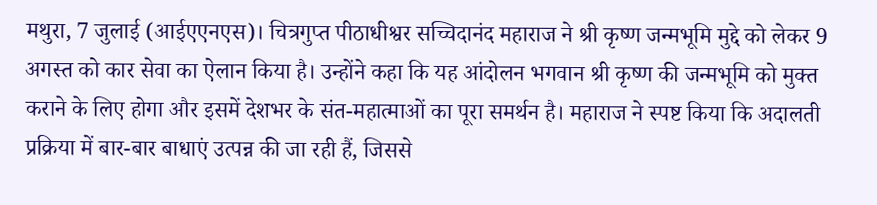मथुरा, 7 जुलाई (आईएएनएस)। चित्रगुप्त पीठाधीश्वर सच्चिदानंद महाराज ने श्री कृष्ण जन्मभूमि मुद्दे को लेकर 9 अगस्त को कार सेवा का ऐलान किया है। उन्होंने कहा कि यह आंदोलन भगवान श्री कृष्ण की जन्मभूमि को मुक्त कराने के लिए होगा और इसमें देशभर के संत-महात्माओं का पूरा समर्थन है। महाराज ने स्पष्ट किया कि अदालती प्रक्रिया में बार-बार बाधाएं उत्पन्न की जा रही हैं, जिससे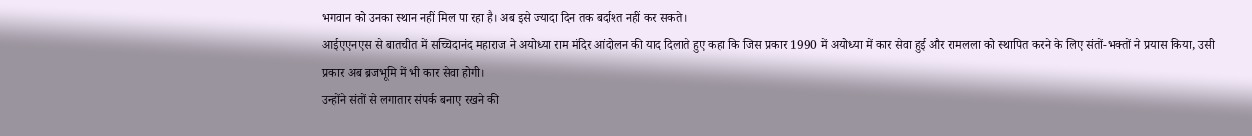भगवान को उनका स्थान नहीं मिल पा रहा है। अब इसे ज्यादा दिन तक बर्दाश्त नहीं कर सकते।
आईएएनएस से बातचीत में सच्चिदानंद महाराज ने अयोध्या राम मंदिर आंदोलन की याद दिलाते हुए कहा कि जिस प्रकार 1990 में अयोध्या में कार सेवा हुई और रामलला को स्थापित करने के लिए संतों-भक्तों ने प्रयास किया, उसी प्रकार अब ब्रजभूमि में भी कार सेवा होगी।
उन्होंने संतों से लगातार संपर्क बनाए रखने की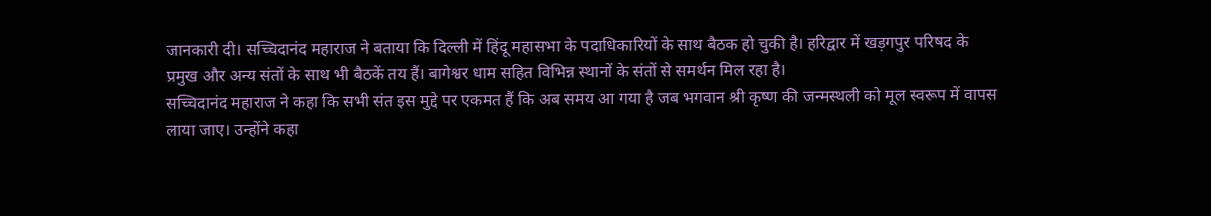जानकारी दी। सच्चिदानंद महाराज ने बताया कि दिल्ली में हिंदू महासभा के पदाधिकारियों के साथ बैठक हो चुकी है। हरिद्वार में खड़गपुर परिषद के प्रमुख और अन्य संतों के साथ भी बैठकें तय हैं। बागेश्वर धाम सहित विभिन्न स्थानों के संतों से समर्थन मिल रहा है।
सच्चिदानंद महाराज ने कहा कि सभी संत इस मुद्दे पर एकमत हैं कि अब समय आ गया है जब भगवान श्री कृष्ण की जन्मस्थली को मूल स्वरूप में वापस लाया जाए। उन्होंने कहा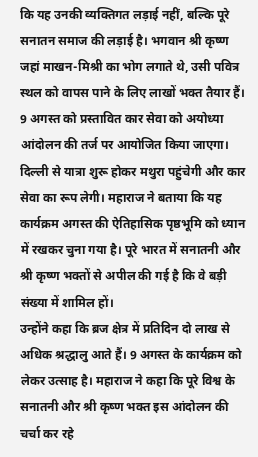कि यह उनकी व्यक्तिगत लड़ाई नहीं, बल्कि पूरे सनातन समाज की लड़ाई है। भगवान श्री कृष्ण जहां माखन-मिश्री का भोग लगाते थे, उसी पवित्र स्थल को वापस पाने के लिए लाखों भक्त तैयार हैं।
9 अगस्त को प्रस्तावित कार सेवा को अयोध्या आंदोलन की तर्ज पर आयोजित किया जाएगा। दिल्ली से यात्रा शुरू होकर मथुरा पहुंचेगी और कार सेवा का रूप लेगी। महाराज ने बताया कि यह कार्यक्रम अगस्त की ऐतिहासिक पृष्ठभूमि को ध्यान में रखकर चुना गया है। पूरे भारत में सनातनी और श्री कृष्ण भक्तों से अपील की गई है कि वे बड़ी संख्या में शामिल हों।
उन्होंने कहा कि ब्रज क्षेत्र में प्रतिदिन दो लाख से अधिक श्रद्धालु आते हैं। 9 अगस्त के कार्यक्रम को लेकर उत्साह है। महाराज ने कहा कि पूरे विश्व के सनातनी और श्री कृष्ण भक्त इस आंदोलन की चर्चा कर रहे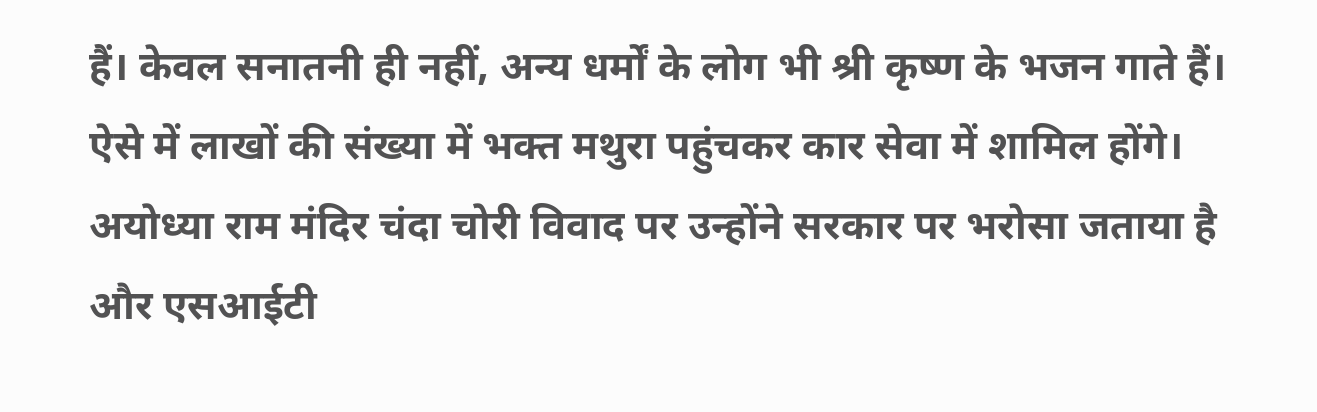हैं। केवल सनातनी ही नहीं, अन्य धर्मों के लोग भी श्री कृष्ण के भजन गाते हैं। ऐसे में लाखों की संख्या में भक्त मथुरा पहुंचकर कार सेवा में शामिल होंगे।
अयोध्या राम मंदिर चंदा चोरी विवाद पर उन्होंने सरकार पर भरोसा जताया है और एसआईटी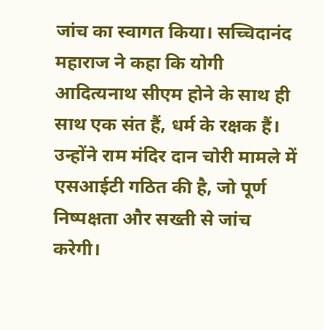जांच का स्वागत किया। सच्चिदानंद महाराज ने कहा कि योगी आदित्यनाथ सीएम होने के साथ ही साथ एक संत हैं, धर्म के रक्षक हैं। उन्होंने राम मंदिर दान चोरी मामले में एसआईटी गठित की है, जो पूर्ण निष्पक्षता और सख्ती से जांच करेगी।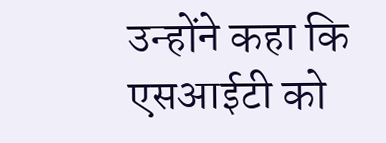उन्होंने कहा कि एसआईटी को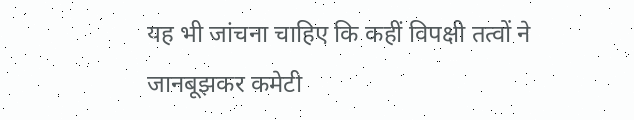यह भी जांचना चाहिए कि कहीं विपक्षी तत्वों ने जानबूझकर कमेटी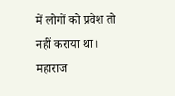में लोगों को प्रवेश तो नहीं कराया था। महाराज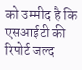को उम्मीद है कि एसआईटी की रिपोर्ट जल्द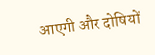आएगी और दोषियों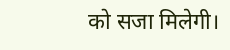को सजा मिलेगी।